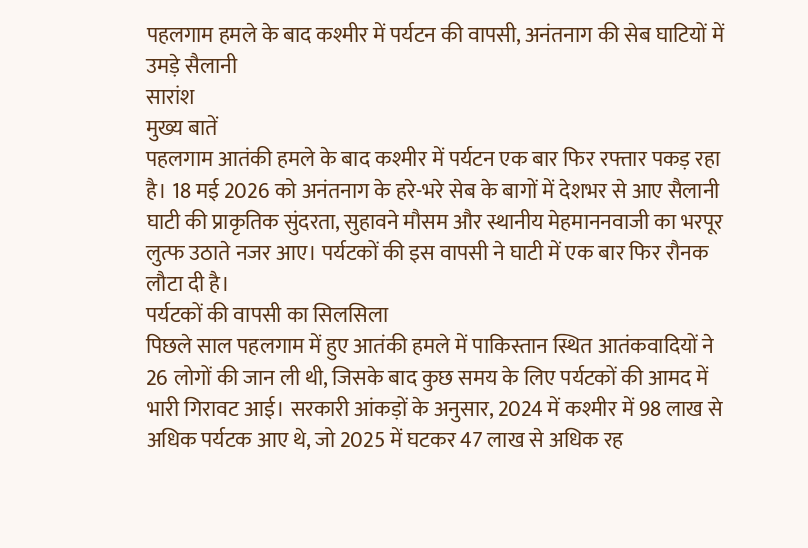पहलगाम हमले के बाद कश्मीर में पर्यटन की वापसी, अनंतनाग की सेब घाटियों में उमड़े सैलानी
सारांश
मुख्य बातें
पहलगाम आतंकी हमले के बाद कश्मीर में पर्यटन एक बार फिर रफ्तार पकड़ रहा है। 18 मई 2026 को अनंतनाग के हरे-भरे सेब के बागों में देशभर से आए सैलानी घाटी की प्राकृतिक सुंदरता, सुहावने मौसम और स्थानीय मेहमाननवाजी का भरपूर लुत्फ उठाते नजर आए। पर्यटकों की इस वापसी ने घाटी में एक बार फिर रौनक लौटा दी है।
पर्यटकों की वापसी का सिलसिला
पिछले साल पहलगाम में हुए आतंकी हमले में पाकिस्तान स्थित आतंकवादियों ने 26 लोगों की जान ली थी, जिसके बाद कुछ समय के लिए पर्यटकों की आमद में भारी गिरावट आई। सरकारी आंकड़ों के अनुसार, 2024 में कश्मीर में 98 लाख से अधिक पर्यटक आए थे, जो 2025 में घटकर 47 लाख से अधिक रह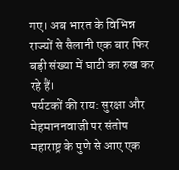गए। अब भारत के विभिन्न राज्यों से सैलानी एक बार फिर बड़ी संख्या में घाटी का रुख कर रहे हैं।
पर्यटकों की राय: सुरक्षा और मेहमाननवाजी पर संतोष
महाराष्ट्र के पुणे से आए एक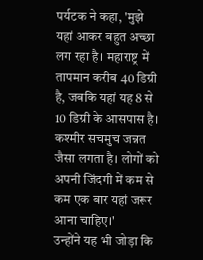पर्यटक ने कहा, 'मुझे यहां आकर बहुत अच्छा लग रहा है। महाराष्ट्र में तापमान करीब 40 डिग्री है, जबकि यहां यह 8 से 10 डिग्री के आसपास है। कश्मीर सचमुच जन्नत जैसा लगता है। लोगों को अपनी जिंदगी में कम से कम एक बार यहां जरूर आना चाहिए।'
उन्होंने यह भी जोड़ा कि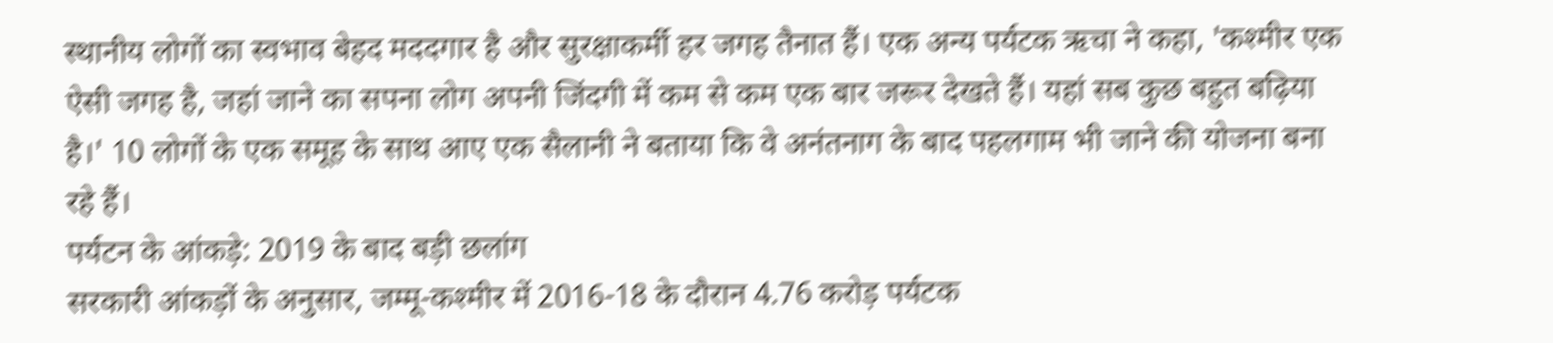स्थानीय लोगों का स्वभाव बेहद मददगार है और सुरक्षाकर्मी हर जगह तैनात हैं। एक अन्य पर्यटक ऋचा ने कहा, 'कश्मीर एक ऐसी जगह है, जहां जाने का सपना लोग अपनी जिंदगी में कम से कम एक बार जरूर देखते हैं। यहां सब कुछ बहुत बढ़िया है।' 10 लोगों के एक समूह के साथ आए एक सैलानी ने बताया कि वे अनंतनाग के बाद पहलगाम भी जाने की योजना बना रहे हैं।
पर्यटन के आंकड़े: 2019 के बाद बड़ी छलांग
सरकारी आंकड़ों के अनुसार, जम्मू-कश्मीर में 2016-18 के दौरान 4.76 करोड़ पर्यटक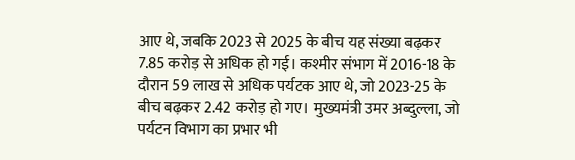आए थे, जबकि 2023 से 2025 के बीच यह संख्या बढ़कर 7.85 करोड़ से अधिक हो गई। कश्मीर संभाग में 2016-18 के दौरान 59 लाख से अधिक पर्यटक आए थे, जो 2023-25 के बीच बढ़कर 2.42 करोड़ हो गए। मुख्यमंत्री उमर अब्दुल्ला, जो पर्यटन विभाग का प्रभार भी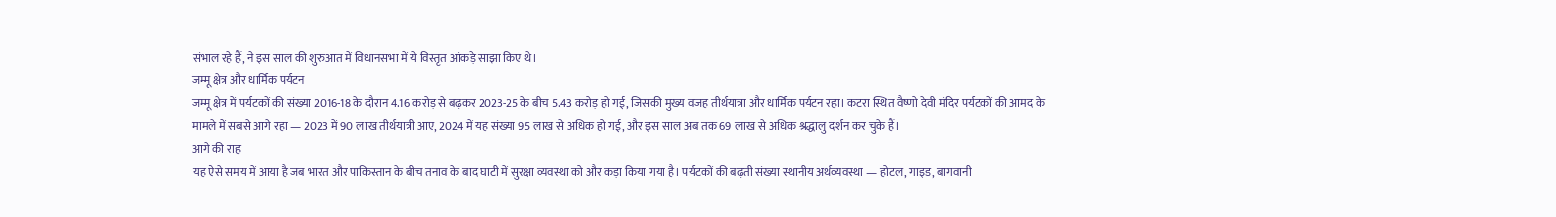संभाल रहे हैं, ने इस साल की शुरुआत में विधानसभा में ये विस्तृत आंकड़े साझा किए थे।
जम्मू क्षेत्र और धार्मिक पर्यटन
जम्मू क्षेत्र में पर्यटकों की संख्या 2016-18 के दौरान 4.16 करोड़ से बढ़कर 2023-25 के बीच 5.43 करोड़ हो गई, जिसकी मुख्य वजह तीर्थयात्रा और धार्मिक पर्यटन रहा। कटरा स्थित वैष्णो देवी मंदिर पर्यटकों की आमद के मामले में सबसे आगे रहा — 2023 में 90 लाख तीर्थयात्री आए, 2024 में यह संख्या 95 लाख से अधिक हो गई, और इस साल अब तक 69 लाख से अधिक श्रद्धालु दर्शन कर चुके हैं।
आगे की राह
यह ऐसे समय में आया है जब भारत और पाकिस्तान के बीच तनाव के बाद घाटी में सुरक्षा व्यवस्था को और कड़ा किया गया है। पर्यटकों की बढ़ती संख्या स्थानीय अर्थव्यवस्था — होटल, गाइड, बागवानी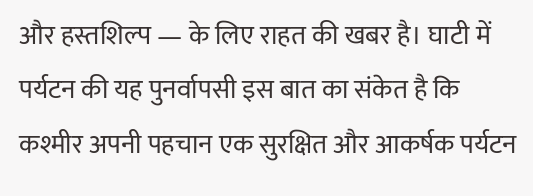और हस्तशिल्प — के लिए राहत की खबर है। घाटी में पर्यटन की यह पुनर्वापसी इस बात का संकेत है कि कश्मीर अपनी पहचान एक सुरक्षित और आकर्षक पर्यटन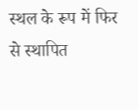स्थल के रूप में फिर से स्थापित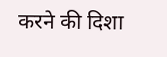करने की दिशा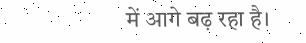में आगे बढ़ रहा है।